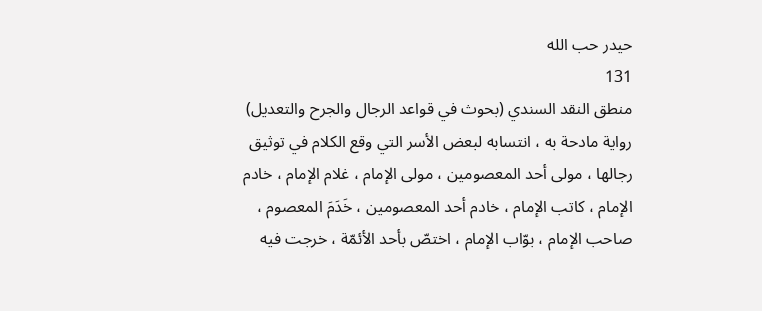حيدر حب الله
131
منطق النقد السندي (بحوث في قواعد الرجال والجرح والتعديل)
رواية مادحة به ، انتسابه لبعض الأسر التي وقع الكلام في توثيق رجالها ، مولى أحد المعصومين ، مولى الإمام ، غلام الإمام ، خادم الإمام ، كاتب الإمام ، خادم أحد المعصومين ، خَدَمَ المعصوم ، صاحب الإمام ، بوّاب الإمام ، اختصّ بأحد الأئمّة ، خرجت فيه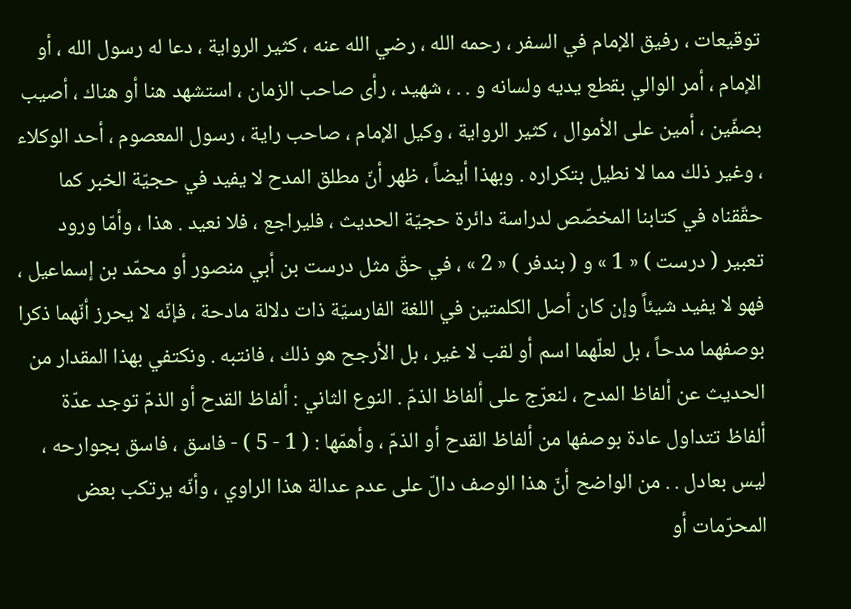توقيعات ، رفيق الإمام في السفر ، رحمه الله ، رضي الله عنه ، كثير الرواية ، دعا له رسول الله ، أو الإمام ، أمر الوالي بقطع يديه ولسانه و . . ، شهيد ، رأى صاحب الزمان ، استشهد هنا أو هناك ، أصيب بصفّين ، أمين على الأموال ، كثير الرواية ، وكيل الإمام ، صاحب راية ، رسول المعصوم ، أحد الوكلاء ، وغير ذلك مما لا نطيل بتكراره . وبهذا أيضاً ، ظهر أنّ مطلق المدح لا يفيد في حجيّة الخبر كما حقّقناه في كتابنا المخصّص لدراسة دائرة حجيّة الحديث ، فليراجع ، فلا نعيد . هذا ، وأمّا ورود تعبير ( درست ) « 1 » و ( بندفر ) « 2 » ، في حقّ مثل درست بن أبي منصور أو محمّد بن إسماعيل ، فهو لا يفيد شيئاً وإن كان أصل الكلمتين في اللغة الفارسيّة ذات دلالة مادحة ، فإنّه لا يحرز أنّهما ذكرا بوصفهما مدحاً ، بل لعلّهما اسم أو لقب لا غير ، بل الأرجح هو ذلك ، فانتبه . ونكتفي بهذا المقدار من الحديث عن ألفاظ المدح ، لنعرّج على ألفاظ الذمّ . النوع الثاني : ألفاظ القدح أو الذمّ توجد عدّة ألفاظ تتداول عادة بوصفها من ألفاظ القدح أو الذمّ ، وأهمّها : ( 1 - 5 ) - فاسق ، فاسق بجوارحه ، ليس بعادل . . من الواضح أنّ هذا الوصف دالّ على عدم عدالة هذا الراوي ، وأنّه يرتكب بعض المحرّمات أو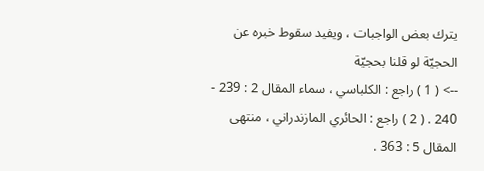يترك بعض الواجبات ، ويفيد سقوط خبره عن الحجيّة لو قلنا بحجيّة
--> ( 1 ) راجع : الكلباسي ، سماء المقال 2 : 239 - 240 . ( 2 ) راجع : الحائري المازندراني ، منتهى المقال 5 : 363 .